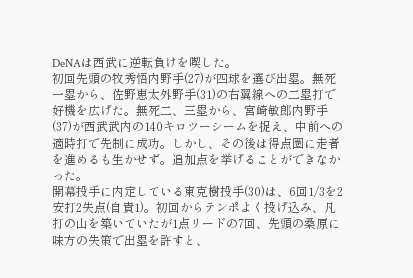DeNAは西武に逆転負けを喫した。
初回先頭の牧秀悟内野手(27)が四球を選び出塁。無死一塁から、佐野恵太外野手(31)の右翼線への二塁打で好機を広げた。無死二、三塁から、宮崎敏郎内野手(37)が西武武内の140キロツーシームを捉え、中前への適時打で先制に成功。しかし、その後は得点圏に走者を進めるも生かせず。追加点を挙げることができなかった。
開幕投手に内定している東克樹投手(30)は、6回1/3を2安打2失点(自責1)。初回からテンポよく投げ込み、凡打の山を築いていたが1点リードの7回、先頭の桑原に味方の失策で出塁を許すと、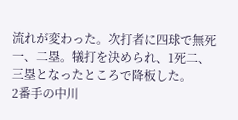流れが変わった。次打者に四球で無死一、二塁。犠打を決められ、1死二、三塁となったところで降板した。
2番手の中川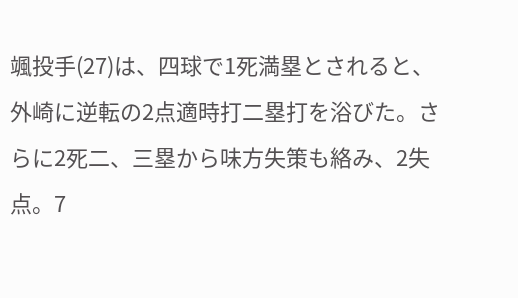颯投手(27)は、四球で1死満塁とされると、外崎に逆転の2点適時打二塁打を浴びた。さらに2死二、三塁から味方失策も絡み、2失点。7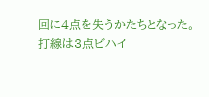回に4点を失うかたちとなった。
打線は3点ビハイ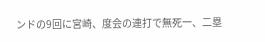ンドの9回に宮崎、度会の連打で無死一、二塁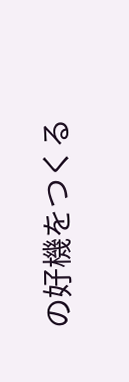の好機をつくる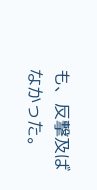も、反撃及ばなかった。